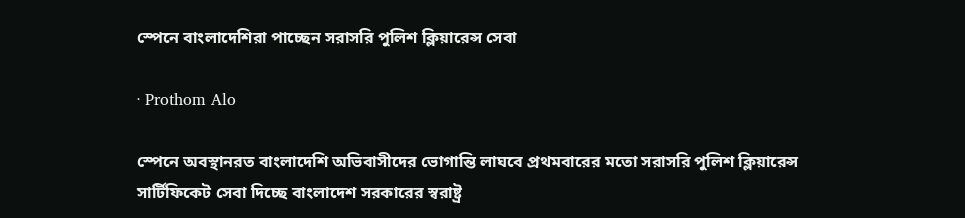স্পেনে বাংলাদেশিরা পাচ্ছেন সরাসরি পুলিশ ক্লিয়ারেন্স সেবা

· Prothom Alo

স্পেনে অবস্থানরত বাংলাদেশি অভিবাসীদের ভোগান্তি লাঘবে প্রথমবারের মতো সরাসরি পুলিশ ক্লিয়ারেন্স সার্টিফিকেট সেবা দিচ্ছে বাংলাদেশ সরকারের স্বরাষ্ট্র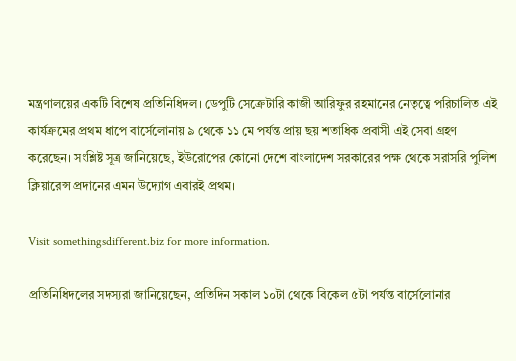মন্ত্রণালয়ের একটি বিশেষ প্রতিনিধিদল। ডেপুটি সেক্রেটারি কাজী আরিফুর রহমানের নেতৃত্বে পরিচালিত এই কার্যক্রমের প্রথম ধাপে বার্সেলোনায় ৯ থেকে ১১ মে পর্যন্ত প্রায় ছয় শতাধিক প্রবাসী এই সেবা গ্রহণ করেছেন। সংশ্লিষ্ট সূত্র জানিয়েছে, ইউরোপের কোনো দেশে বাংলাদেশ সরকারের পক্ষ থেকে সরাসরি পুলিশ ক্লিয়ারেন্স প্রদানের এমন উদ্যোগ এবারই প্রথম।

Visit somethingsdifferent.biz for more information.

প্রতিনিধিদলের সদস্যরা জানিয়েছেন, প্রতিদিন সকাল ১০টা থেকে বিকেল ৫টা পর্যন্ত বার্সেলোনার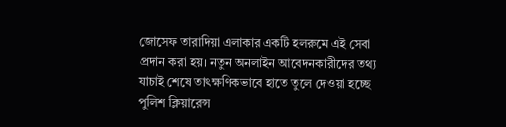জোসেফ তারাদিয়া এলাকার একটি হলরুমে এই সেবা প্রদান করা হয়। নতুন অনলাইন আবেদনকারীদের তথ্য যাচাই শেষে তাৎক্ষণিকভাবে হাতে তুলে দেওয়া হচ্ছে পুলিশ ক্লিয়ারেন্স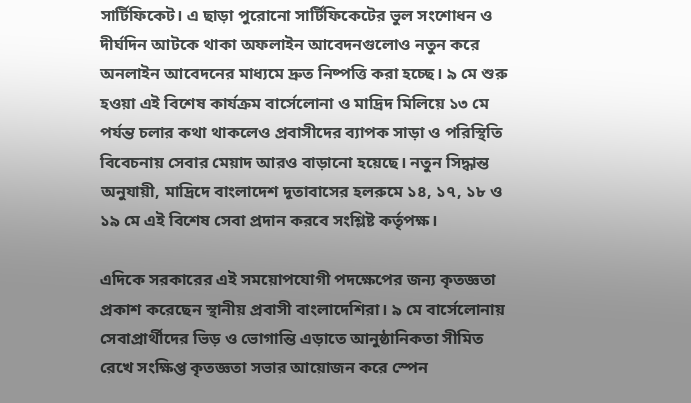সার্টিফিকেট। এ ছাড়া পুরোনো সার্টিফিকেটের ভুল সংশোধন ও দীর্ঘদিন আটকে থাকা অফলাইন আবেদনগুলোও নতুন করে অনলাইন আবেদনের মাধ্যমে দ্রুত নিষ্পত্তি করা হচ্ছে। ৯ মে শুরু হওয়া এই বিশেষ কার্যক্রম বার্সেলোনা ও মাদ্রিদ মিলিয়ে ১৩ মে পর্যন্ত চলার কথা থাকলেও প্রবাসীদের ব্যাপক সাড়া ও পরিস্থিতি বিবেচনায় সেবার মেয়াদ আরও বাড়ানো হয়েছে। নতুন সিদ্ধান্ত অনুযায়ী, মাদ্রিদে বাংলাদেশ দূতাবাসের হলরুমে ১৪, ১৭, ১৮ ও ১৯ মে এই বিশেষ সেবা প্রদান করবে সংশ্লিষ্ট কর্তৃপক্ষ।

এদিকে সরকারের এই সময়োপযোগী পদক্ষেপের জন্য কৃতজ্ঞতা প্রকাশ করেছেন স্থানীয় প্রবাসী বাংলাদেশিরা। ৯ মে বার্সেলোনায় সেবাপ্রার্থীদের ভিড় ও ভোগান্তি এড়াতে আনুষ্ঠানিকতা সীমিত রেখে সংক্ষিপ্ত কৃতজ্ঞতা সভার আয়োজন করে স্পেন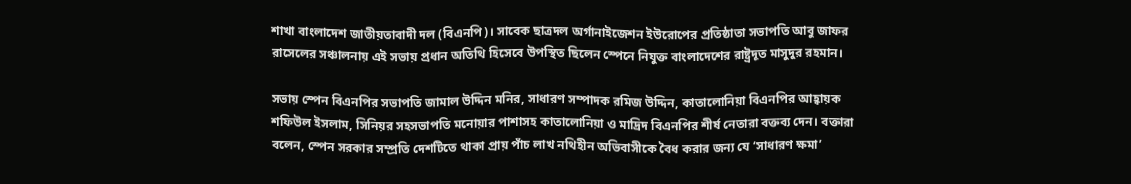শাখা বাংলাদেশ জাতীয়তাবাদী দল (বিএনপি)। সাবেক ছাত্রদল অর্গানাইজেশন ইউরোপের প্রতিষ্ঠাতা সভাপতি আবু জাফর রাসেলের সঞ্চালনায় এই সভায় প্রধান অতিথি হিসেবে উপস্থিত ছিলেন স্পেনে নিযুক্ত বাংলাদেশের রাষ্ট্রদূত মাসুদুর রহমান।

সভায় স্পেন বিএনপির সভাপতি জামাল উদ্দিন মনির, সাধারণ সম্পাদক রমিজ উদ্দিন, কাতালোনিয়া বিএনপির আহ্বায়ক শফিউল ইসলাম, সিনিয়র সহসভাপতি মনোয়ার পাশাসহ কাতালোনিয়া ও মাদ্রিদ বিএনপির শীর্ষ নেতারা বক্তব্য দেন। বক্তারা বলেন, স্পেন সরকার সম্প্রতি দেশটিতে থাকা প্রায় পাঁচ লাখ নথিহীন অভিবাসীকে বৈধ করার জন্য যে ‘সাধারণ ক্ষমা’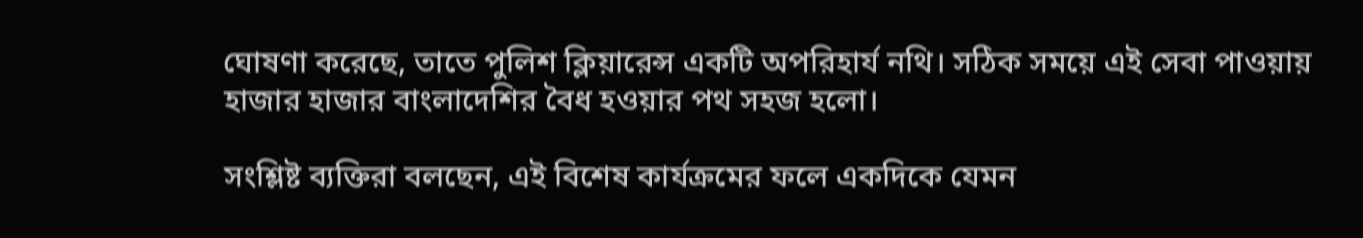ঘোষণা করেছে, তাতে পুলিশ ক্লিয়ারেন্স একটি অপরিহার্য নথি। সঠিক সময়ে এই সেবা পাওয়ায় হাজার হাজার বাংলাদেশির বৈধ হওয়ার পথ সহজ হলো।

সংশ্লিষ্ট ব্যক্তিরা বলছেন, এই বিশেষ কার্যক্রমের ফলে একদিকে যেমন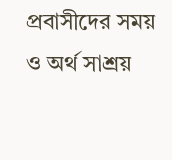প্রবাসীদের সময় ও অর্থ সাশ্রয়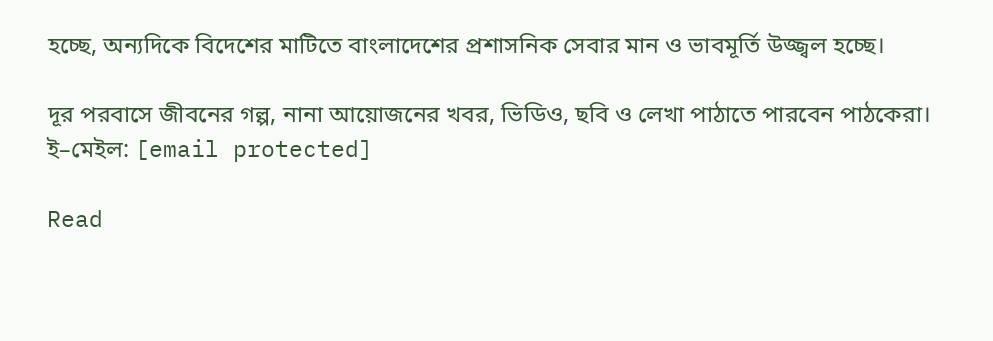হচ্ছে, অন্যদিকে বিদেশের মাটিতে বাংলাদেশের প্রশাসনিক সেবার মান ও ভাবমূর্তি উজ্জ্বল হচ্ছে।

দূর পরবাসে জীবনের গল্প, নানা আয়োজনের খবর, ভিডিও, ছবি ও লেখা পাঠাতে পারবেন পাঠকেরা। ই–মেইল: [email protected]

Read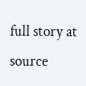full story at source